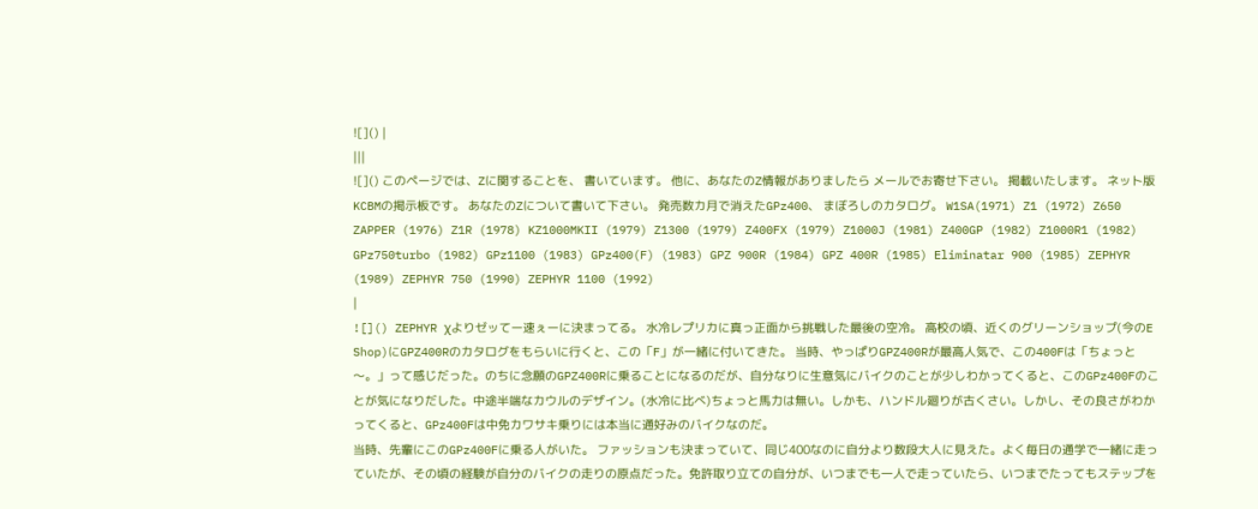![]() |
|||
![]() このページでは、Zに関することを、 書いています。 他に、あなたのZ情報がありましたら メールでお寄せ下さい。 掲載いたします。 ネット版KCBMの掲示板です。 あなたのZについて書いて下さい。 発売数カ月で消えたGPz400、 まぼろしのカタログ。 W1SA(1971) Z1 (1972) Z650 ZAPPER (1976) Z1R (1978) KZ1000MKII (1979) Z1300 (1979) Z400FX (1979) Z1000J (1981) Z400GP (1982) Z1000R1 (1982) GPz750turbo (1982) GPz1100 (1983) GPz400(F) (1983) GPZ 900R (1984) GPZ 400R (1985) Eliminatar 900 (1985) ZEPHYR (1989) ZEPHYR 750 (1990) ZEPHYR 1100 (1992)
|
![]() ZEPHYR χよりゼッてー速ぇーに決まってる。 水冷レプリカに真っ正面から挑戦した最後の空冷。 高校の頃、近くのグリーンショップ(今のE Shop)にGPZ400Rのカタログをもらいに行くと、この「F」が一緒に付いてきた。 当時、やっぱりGPZ400Rが最高人気で、この400Fは「ちょっと〜。」って感じだった。のちに念願のGPZ400Rに乗ることになるのだが、自分なりに生意気にバイクのことが少しわかってくると、このGPz400Fのことが気になりだした。中途半端なカウルのデザイン。(水冷に比べ)ちょっと馬力は無い。しかも、ハンドル廻りが古くさい。しかし、その良さがわかってくると、GPz400Fは中免カワサキ乗りには本当に通好みのバイクなのだ。
当時、先輩にこのGPz400Fに乗る人がいた。 ファッションも決まっていて、同じ400なのに自分より数段大人に見えた。よく毎日の通学で一緒に走っていたが、その頃の経験が自分のバイクの走りの原点だった。免許取り立ての自分が、いつまでも一人で走っていたら、いつまでたってもステップを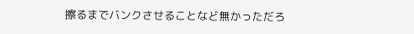擦るまでバンクさせることなど無かっただろ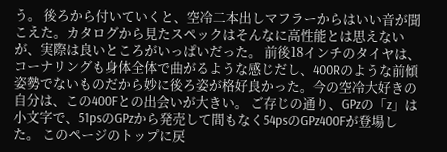う。 後ろから付いていくと、空冷二本出しマフラーからはいい音が聞こえた。カタログから見たスペックはそんなに高性能とは思えないが、実際は良いところがいっぱいだった。 前後18インチのタイヤは、コーナリングも身体全体で曲がるような感じだし、400Rのような前傾姿勢でないものだから妙に後ろ姿が格好良かった。今の空冷大好きの自分は、この400Fとの出会いが大きい。 ご存じの通り、GPzの「z」は小文字で、51psのGPzから発売して間もなく54psのGPz400Fが登場した。 このページのトップに戻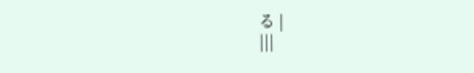る |
|||